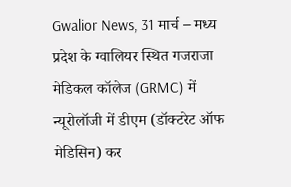Gwalior News, 31 मार्च – मध्य प्रदेश के ग्वालियर स्थित गजराजा मेडिकल कॉलेज (GRMC) में न्यूरोलॉजी में डीएम (डॉक्टरेट ऑफ मेडिसिन) कर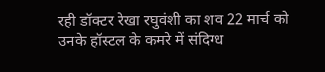रही डॉक्टर रेखा रघुवंशी का शव 22 मार्च को उनके हॉस्टल के कमरे में संदिग्ध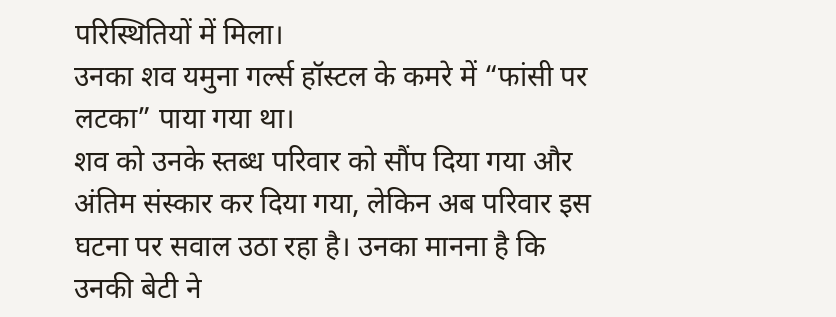परिस्थितियों में मिला।
उनका शव यमुना गर्ल्स हॉस्टल के कमरे में “फांसी पर लटका” पाया गया था।
शव को उनके स्तब्ध परिवार को सौंप दिया गया और अंतिम संस्कार कर दिया गया, लेकिन अब परिवार इस घटना पर सवाल उठा रहा है। उनका मानना है कि उनकी बेटी ने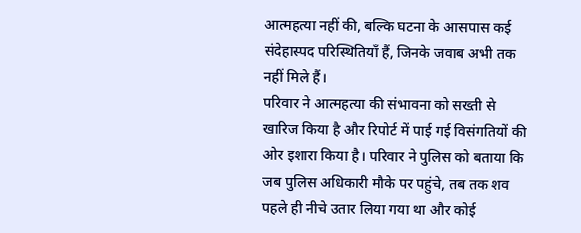आत्महत्या नहीं की, बल्कि घटना के आसपास कई संदेहास्पद परिस्थितियाँ हैं, जिनके जवाब अभी तक नहीं मिले हैं।
परिवार ने आत्महत्या की संभावना को सख्ती से खारिज किया है और रिपोर्ट में पाई गई विसंगतियों की ओर इशारा किया है। परिवार ने पुलिस को बताया कि जब पुलिस अधिकारी मौके पर पहुंचे, तब तक शव पहले ही नीचे उतार लिया गया था और कोई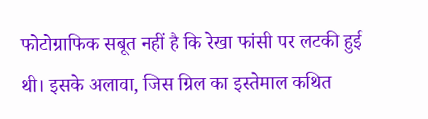फोटोग्राफिक सबूत नहीं है कि रेखा फांसी पर लटकी हुई थी। इसके अलावा, जिस ग्रिल का इस्तेमाल कथित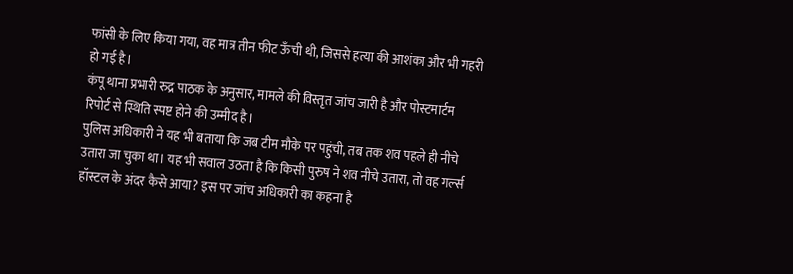फांसी के लिए किया गया, वह मात्र तीन फीट ऊँची थी, जिससे हत्या की आशंका और भी गहरी हो गई है।
कंपू थाना प्रभारी रुद्र पाठक के अनुसार, मामले की विस्तृत जांच जारी है और पोस्टमार्टम रिपोर्ट से स्थिति स्पष्ट होने की उम्मीद है।
पुलिस अधिकारी ने यह भी बताया कि जब टीम मौके पर पहुंची, तब तक शव पहले ही नीचे उतारा जा चुका था। यह भी सवाल उठता है कि किसी पुरुष ने शव नीचे उतारा, तो वह गर्ल्स हॉस्टल के अंदर कैसे आया? इस पर जांच अधिकारी का कहना है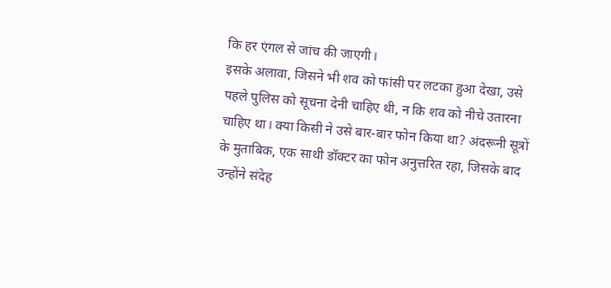कि हर एंगल से जांच की जाएगी।
इसके अलावा, जिसने भी शव को फांसी पर लटका हुआ देखा, उसे पहले पुलिस को सूचना देनी चाहिए थी, न कि शव को नीचे उतारना चाहिए था। क्या किसी ने उसे बार-बार फोन किया था? अंदरूनी सूत्रों के मुताबिक, एक साथी डॉक्टर का फोन अनुत्तरित रहा, जिसके बाद उन्होंने संदेह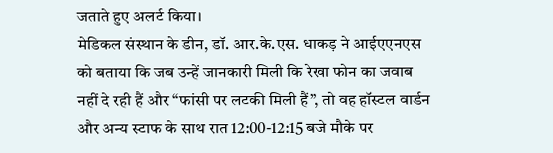जताते हुए अलर्ट किया।
मेडिकल संस्थान के डीन, डॉ. आर.के.एस. धाकड़ ने आईएएनएस को बताया कि जब उन्हें जानकारी मिली कि रेखा फोन का जवाब नहीं दे रही हैं और “फांसी पर लटकी मिली हैं”, तो वह हॉस्टल वार्डन और अन्य स्टाफ के साथ रात 12:00-12:15 बजे मौके पर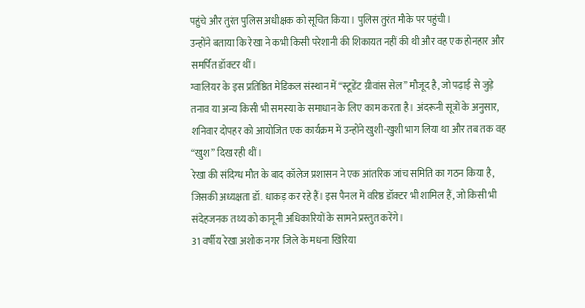पहुंचे और तुरंत पुलिस अधीक्षक को सूचित किया। पुलिस तुरंत मौके पर पहुंची।
उन्होंने बताया कि रेखा ने कभी किसी परेशानी की शिकायत नहीं की थी और वह एक होनहार और समर्पित डॉक्टर थीं।
ग्वालियर के इस प्रतिष्ठित मेडिकल संस्थान में “स्टूडेंट ग्रीवांस सेल” मौजूद है, जो पढ़ाई से जुड़े तनाव या अन्य किसी भी समस्या के समाधान के लिए काम करता है। अंदरूनी सूत्रों के अनुसार, शनिवार दोपहर को आयोजित एक कार्यक्रम में उन्होंने खुशी-खुशी भाग लिया था और तब तक वह “खुश” दिख रही थीं।
रेखा की संदिग्ध मौत के बाद कॉलेज प्रशासन ने एक आंतरिक जांच समिति का गठन किया है, जिसकी अध्यक्षता डॉ. धाकड़ कर रहे हैं। इस पैनल में वरिष्ठ डॉक्टर भी शामिल हैं, जो किसी भी संदेहजनक तथ्य को कानूनी अधिकारियों के सामने प्रस्तुत करेंगे।
31 वर्षीय रेखा अशोक नगर जिले के मधना खिरिया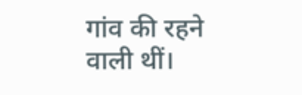गांव की रहने वाली थीं।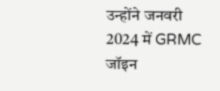उन्होंने जनवरी 2024 में GRMC जॉइन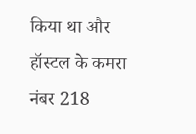किया था और हॉस्टल के कमरा नंबर 218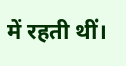में रहती थीं।